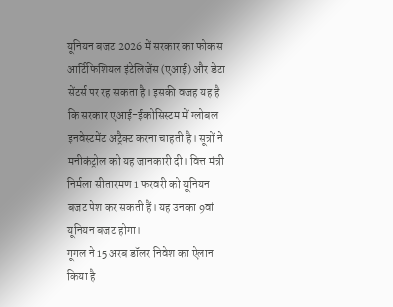यूनियन बजट 2026 में सरकार का फोकस आर्टिफिशियल इंटेलिजेंस (एआई) और डेटा सेंटर्स पर रह सकता है। इसकी वजह यह है कि सरकार एआई-ईकोसिस्टम में ग्लोबल इनवेस्टमेंट अट्रैक्ट करना चाहती है। सूत्रों ने मनीकंट्रोल को यह जानकारी दी। वित्त मंत्री निर्मला सीतारमण 1 फरवरी को यूनियन बजट पेश कर सकती हैं। यह उनका 9वां यूनियन बजट होगा।
गूगल ने 15 अरब डॉलर निवेश का ऐलान किया है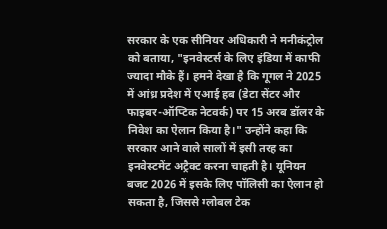सरकार के एक सीनियर अधिकारी ने मनीकंट्रोल को बताया, "इनवेस्टर्स के लिए इंडिया में काफी ज्यादा मौके हैं। हमने देखा है कि गूगल ने 2025 में आंध्र प्रदेश में एआई हब (डेटा सेंटर और फाइबर-ऑप्टिक नेटवर्क) पर 15 अरब डॉलर के निवेश का ऐलान किया है।" उन्होंने कहा कि सरकार आने वाले सालों में इसी तरह का इनवेस्टमेंट अट्रैक्ट करना चाहती है। यूनियन बजट 2026 में इसके लिए पॉलिसी का ऐलान हो सकता है, जिससे ग्लोबल टेक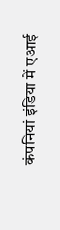कंपनियां इंडिया में एआई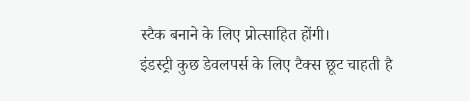स्टैक बनाने के लिए प्रोत्साहित होंगी।
इंडस्ट्री कुछ डेवलपर्स के लिए टैक्स छूट चाहती है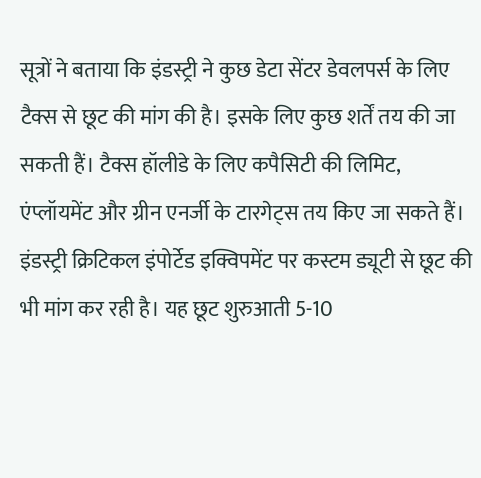सूत्रों ने बताया कि इंडस्ट्री ने कुछ डेटा सेंटर डेवलपर्स के लिए टैक्स से छूट की मांग की है। इसके लिए कुछ शर्तें तय की जा सकती हैं। टैक्स हॉलीडे के लिए कपैसिटी की लिमिट, एंप्लॉयमेंट और ग्रीन एनर्जी के टारगेट्स तय किए जा सकते हैं। इंडस्ट्री क्रिटिकल इंपोर्टेड इक्विपमेंट पर कस्टम ड्यूटी से छूट की भी मांग कर रही है। यह छूट शुरुआती 5-10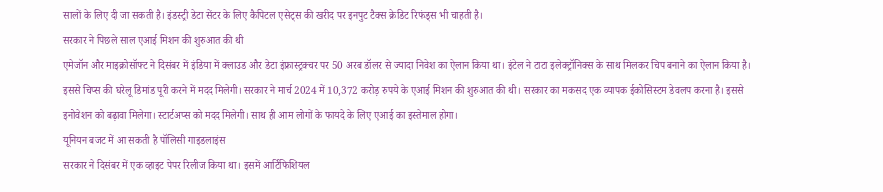सालों के लिए दी जा सकती है। इंडस्ट्री डेटा सेंटर के लिए कैपिटल एसेट्स की खरीद पर इनपुट टैक्स क्रेडिट रिफंड्स भी चाहती है।
सरकार ने पिछले साल एआई मिशन की शुरुआत की थी
एमेजॉन और माइक्रोसॉफ्ट ने दिसंबर में इंडिया में क्लाउड और डेटा इंफ्रास्ट्रक्चर पर 50 अरब डॉलर से ज्यादा निवेश का ऐलान किया था। इंटेल ने टाटा इलेक्ट्रॉनिक्स के साथ मिलकर चिप बनाने का ऐलान किया है। इससे चिप्स की घरेलू डिमांड पूरी करने में मदद मिलेगी। सरकार ने मार्च 2024 में 10,372 करोड़ रुपये के एआई मिशन की शुरुआत की थी। सरकार का मकसद एक व्यापक ईकोसिस्टम डेवलप करना है। इससे इनोवेशन को बढ़ावा मिलेगा। स्टार्टअप्स को मदद मिलेगी। साथ ही आम लोगों के फायदे के लिए एआई का इस्तेमाल होगा।
यूनियन बजट में आ सकती है पॉलिसी गाइडलाइंस
सरकार ने दिसंबर में एक व्हाइट पेपर रिलीज किया था। इसमें आर्टिफिशियल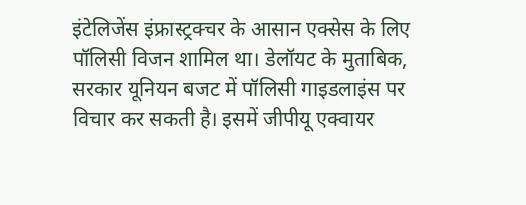इंटेलिजेंस इंफ्रास्ट्रक्चर के आसान एक्सेस के लिए पॉलिसी विजन शामिल था। डेलॉयट के मुताबिक, सरकार यूनियन बजट में पॉलिसी गाइडलाइंस पर विचार कर सकती है। इसमें जीपीयू एक्वायर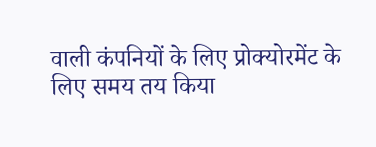वाली कंपनियों के लिए प्रोक्योरमेंट के लिए समय तय किया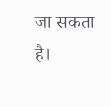जा सकता है।